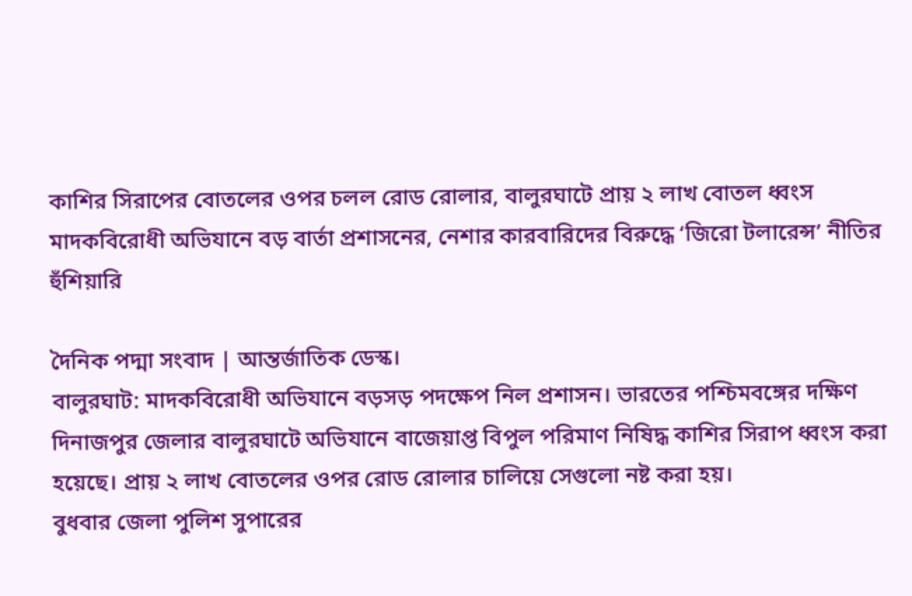কাশির সিরাপের বোতলের ওপর চলল রোড রোলার, বালুরঘাটে প্রায় ২ লাখ বোতল ধ্বংস মাদকবিরোধী অভিযানে বড় বার্তা প্রশাসনের, নেশার কারবারিদের বিরুদ্ধে ‘জিরো টলারেন্স’ নীতির হুঁশিয়ারি

দৈনিক পদ্মা সংবাদ | আন্তর্জাতিক ডেস্ক।
বালুরঘাট: মাদকবিরোধী অভিযানে বড়সড় পদক্ষেপ নিল প্রশাসন। ভারতের পশ্চিমবঙ্গের দক্ষিণ দিনাজপুর জেলার বালুরঘাটে অভিযানে বাজেয়াপ্ত বিপুল পরিমাণ নিষিদ্ধ কাশির সিরাপ ধ্বংস করা হয়েছে। প্রায় ২ লাখ বোতলের ওপর রোড রোলার চালিয়ে সেগুলো নষ্ট করা হয়।
বুধবার জেলা পুলিশ সুপারের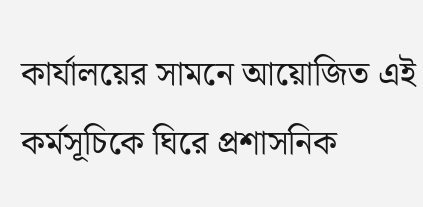কার্যালয়ের সামনে আয়োজিত এই কর্মসূচিকে ঘিরে প্রশাসনিক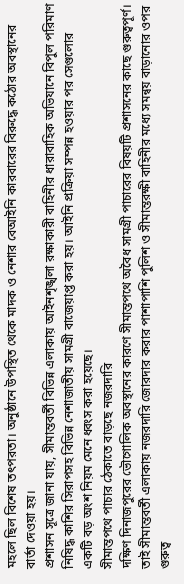মহলে ছিল বিশেষ তৎপরতা। অনুষ্ঠানে উপস্থিত থেকে মাদক ও নেশার বেআইনি কারবারের বিরুদ্ধে কঠোর অবস্থানের বার্তা দেওয়া হয়।
প্রশাসন সূত্রে জানা যায়, সীমান্তবর্তী বিভিন্ন এলাকায় আইনশৃঙ্খলা রক্ষাকারী বাহিনীর ধারাবাহিক অভিযানে বিপুল পরিমাণ নিষিদ্ধ কাশির সিরাপসহ বিভিন্ন নেশাজাতীয় সামগ্রী বাজেয়াপ্ত করা হয়। আইনি প্রক্রিয়া সম্পন্ন হওয়ার পর সেগুলোর একটি বড় অংশ নিয়ম মেনে ধ্বংস করা হয়েছে।
সীমান্তপথে পাচার ঠেকাতে বাড়ছে নজরদারি
দক্ষিণ দিনাজপুরের ভৌগোলিক অবস্থানের কারণে সীমান্তপথে অবৈধ সামগ্রী পাচারের বিষয়টি প্রশাসনের কাছে গুরুত্বপূর্ণ। তাই সীমান্তবর্তী এলাকায় নজরদারি জোরদার করার পাশাপাশি পুলিশ ও সীমান্তরক্ষী বাহিনীর মধ্যে সমন্বয় বাড়ানোর ওপর গুরুত্ব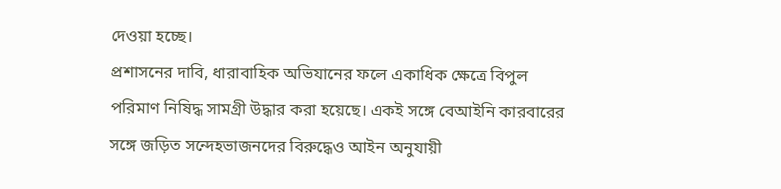দেওয়া হচ্ছে।
প্রশাসনের দাবি, ধারাবাহিক অভিযানের ফলে একাধিক ক্ষেত্রে বিপুল পরিমাণ নিষিদ্ধ সামগ্রী উদ্ধার করা হয়েছে। একই সঙ্গে বেআইনি কারবারের সঙ্গে জড়িত সন্দেহভাজনদের বিরুদ্ধেও আইন অনুযায়ী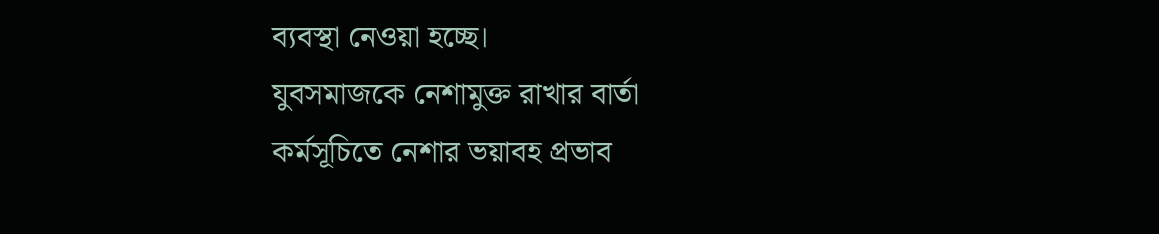ব্যবস্থা নেওয়া হচ্ছে।
যুবসমাজকে নেশামুক্ত রাখার বার্তা
কর্মসূচিতে নেশার ভয়াবহ প্রভাব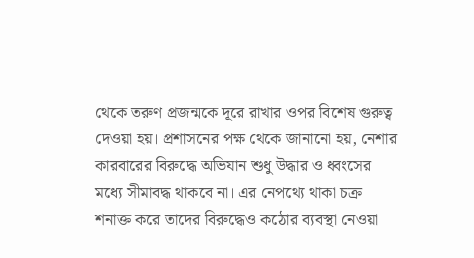থেকে তরুণ প্রজন্মকে দূরে রাখার ওপর বিশেষ গুরুত্ব দেওয়া হয়। প্রশাসনের পক্ষ থেকে জানানো হয়, নেশার কারবারের বিরুদ্ধে অভিযান শুধু উদ্ধার ও ধ্বংসের মধ্যে সীমাবদ্ধ থাকবে না। এর নেপথ্যে থাকা চক্র শনাক্ত করে তাদের বিরুদ্ধেও কঠোর ব্যবস্থা নেওয়া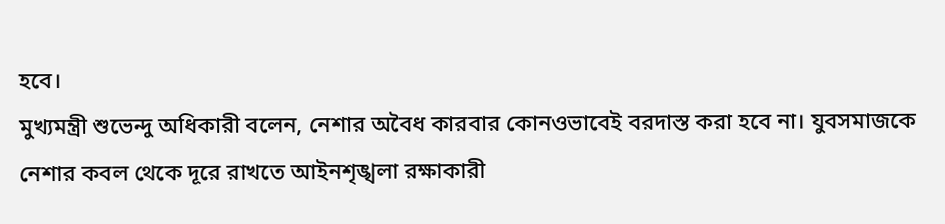হবে।
মুখ্যমন্ত্রী শুভেন্দু অধিকারী বলেন, নেশার অবৈধ কারবার কোনওভাবেই বরদাস্ত করা হবে না। যুবসমাজকে নেশার কবল থেকে দূরে রাখতে আইনশৃঙ্খলা রক্ষাকারী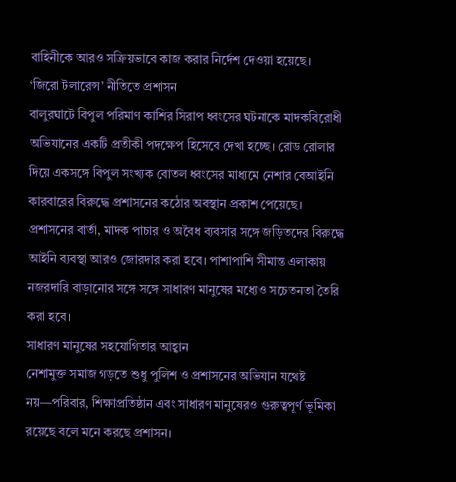বাহিনীকে আরও সক্রিয়ভাবে কাজ করার নির্দেশ দেওয়া হয়েছে।
‘জিরো টলারেন্স’ নীতিতে প্রশাসন
বালুরঘাটে বিপুল পরিমাণ কাশির সিরাপ ধ্বংসের ঘটনাকে মাদকবিরোধী অভিযানের একটি প্রতীকী পদক্ষেপ হিসেবে দেখা হচ্ছে। রোড রোলার দিয়ে একসঙ্গে বিপুল সংখ্যক বোতল ধ্বংসের মাধ্যমে নেশার বেআইনি কারবারের বিরুদ্ধে প্রশাসনের কঠোর অবস্থান প্রকাশ পেয়েছে।
প্রশাসনের বার্তা, মাদক পাচার ও অবৈধ ব্যবসার সঙ্গে জড়িতদের বিরুদ্ধে আইনি ব্যবস্থা আরও জোরদার করা হবে। পাশাপাশি সীমান্ত এলাকায় নজরদারি বাড়ানোর সঙ্গে সঙ্গে সাধারণ মানুষের মধ্যেও সচেতনতা তৈরি করা হবে।
সাধারণ মানুষের সহযোগিতার আহ্বান
নেশামুক্ত সমাজ গড়তে শুধু পুলিশ ও প্রশাসনের অভিযান যথেষ্ট নয়—পরিবার, শিক্ষাপ্রতিষ্ঠান এবং সাধারণ মানুষেরও গুরুত্বপূর্ণ ভূমিকা রয়েছে বলে মনে করছে প্রশাসন।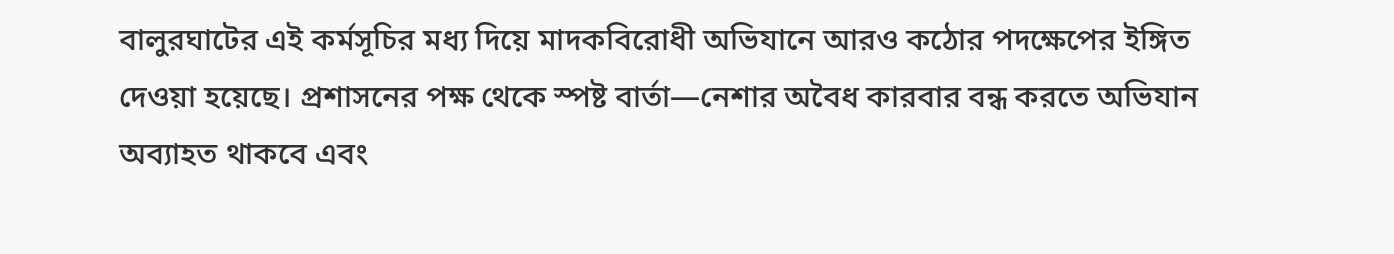বালুরঘাটের এই কর্মসূচির মধ্য দিয়ে মাদকবিরোধী অভিযানে আরও কঠোর পদক্ষেপের ইঙ্গিত দেওয়া হয়েছে। প্রশাসনের পক্ষ থেকে স্পষ্ট বার্তা—নেশার অবৈধ কারবার বন্ধ করতে অভিযান অব্যাহত থাকবে এবং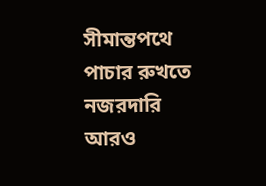সীমান্তপথে পাচার রুখতে নজরদারি আরও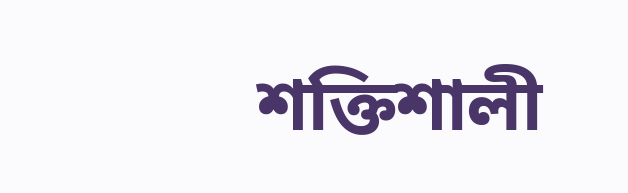শক্তিশালী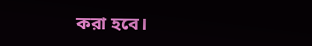করা হবে।